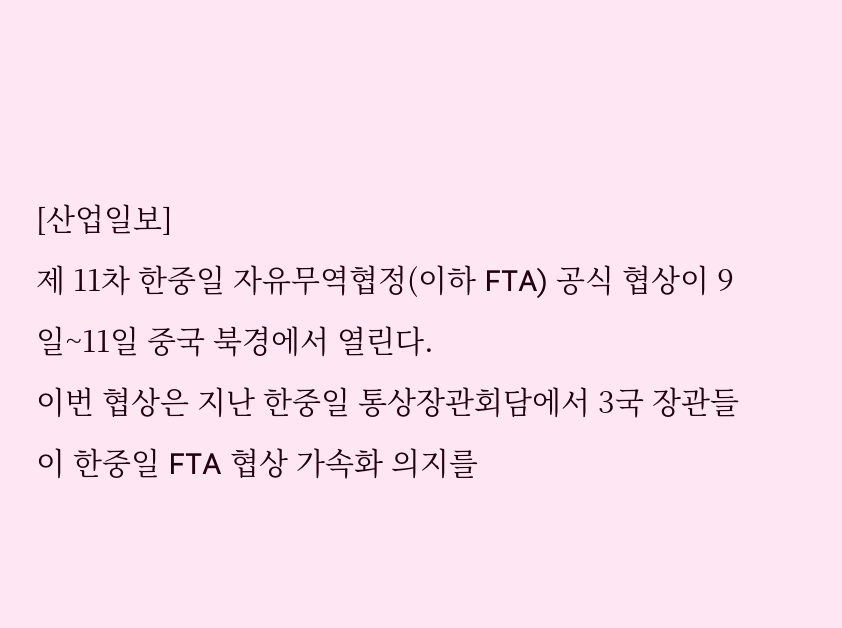[산업일보]
제 11차 한중일 자유무역협정(이하 FTA) 공식 협상이 9일~11일 중국 북경에서 열린다.
이번 협상은 지난 한중일 통상장관회담에서 3국 장관들이 한중일 FTA 협상 가속화 의지를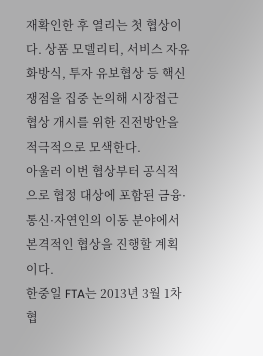재확인한 후 열리는 첫 협상이다. 상품 모델리티, 서비스 자유화방식, 투자 유보협상 등 핵신 쟁점을 집중 논의해 시장접근 협상 개시를 위한 진전방안을 적극적으로 모색한다.
아울러 이번 협상부터 공식적으로 협정 대상에 포함된 금융·통신·자연인의 이동 분야에서 본격적인 협상을 진행할 계획이다.
한중일 FTA는 2013년 3월 1차 협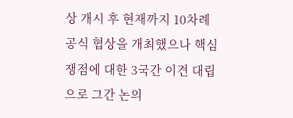상 개시 후 현재까지 10차례 공식 협상을 개최했으나 핵심 쟁점에 대한 3국간 이견 대립으로 그간 논의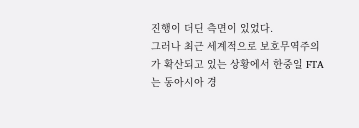진행이 더딘 측면이 있었다.
그러나 최근 세계적으로 보호무역주의가 확산되고 있는 상황에서 한중일 FTA는 동아시아 경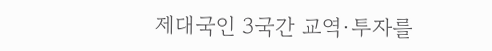제대국인 3국간 교역·투자를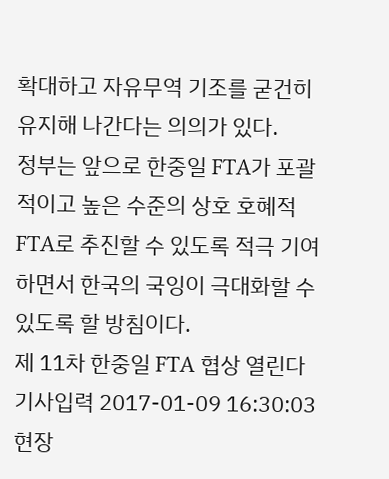확대하고 자유무역 기조를 굳건히 유지해 나간다는 의의가 있다.
정부는 앞으로 한중일 FTA가 포괄적이고 높은 수준의 상호 호혜적 FTA로 추진할 수 있도록 적극 기여하면서 한국의 국잉이 극대화할 수 있도록 할 방침이다.
제 11차 한중일 FTA 협상 열린다
기사입력 2017-01-09 16:30:03
현장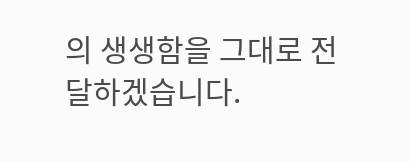의 생생함을 그대로 전달하겠습니다.